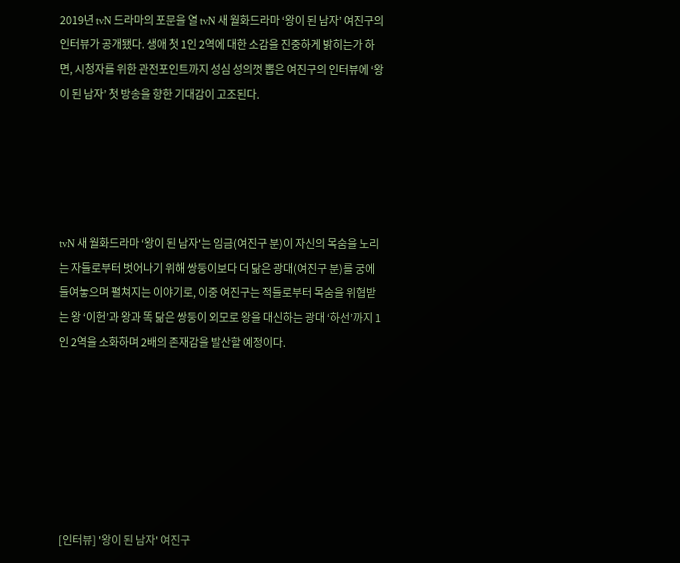2019년 tvN 드라마의 포문을 열 tvN 새 월화드라마 ‘왕이 된 남자’ 여진구의 인터뷰가 공개됐다. 생애 첫 1인 2역에 대한 소감을 진중하게 밝히는가 하면, 시청자를 위한 관전포인트까지 성심 성의껏 뽑은 여진구의 인터뷰에 ‘왕이 된 남자’ 첫 방송을 향한 기대감이 고조된다.





tvN 새 월화드라마 ‘왕이 된 남자'는 임금(여진구 분)이 자신의 목숨을 노리는 자들로부터 벗어나기 위해 쌍둥이보다 더 닮은 광대(여진구 분)를 궁에 들여놓으며 펼쳐지는 이야기로, 이중 여진구는 적들로부터 목숨을 위협받는 왕 ‘이헌’과 왕과 똑 닮은 쌍둥이 외모로 왕을 대신하는 광대 ‘하선’까지 1인 2역을 소화하며 2배의 존재감을 발산할 예정이다.







[인터뷰] '왕이 된 남자' 여진구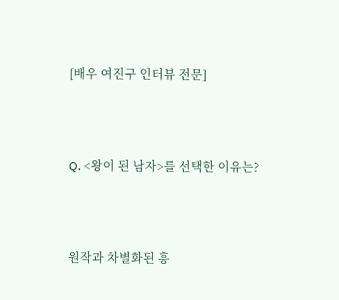[배우 여진구 인터뷰 전문]




Q. <왕이 된 남자>를 선택한 이유는?




원작과 차별화된 흥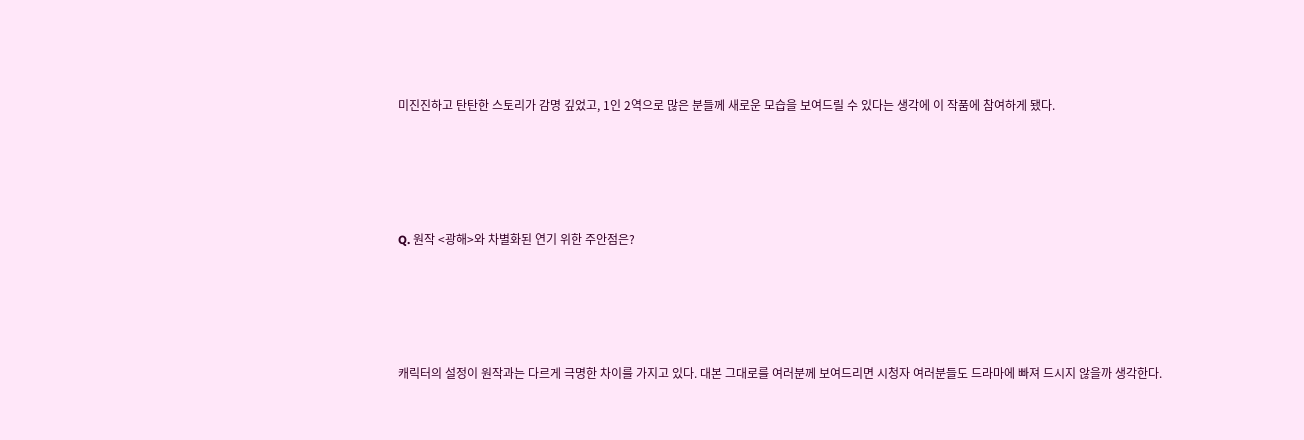미진진하고 탄탄한 스토리가 감명 깊었고, 1인 2역으로 많은 분들께 새로운 모습을 보여드릴 수 있다는 생각에 이 작품에 참여하게 됐다.




Q. 원작 <광해>와 차별화된 연기 위한 주안점은?




캐릭터의 설정이 원작과는 다르게 극명한 차이를 가지고 있다. 대본 그대로를 여러분께 보여드리면 시청자 여러분들도 드라마에 빠져 드시지 않을까 생각한다.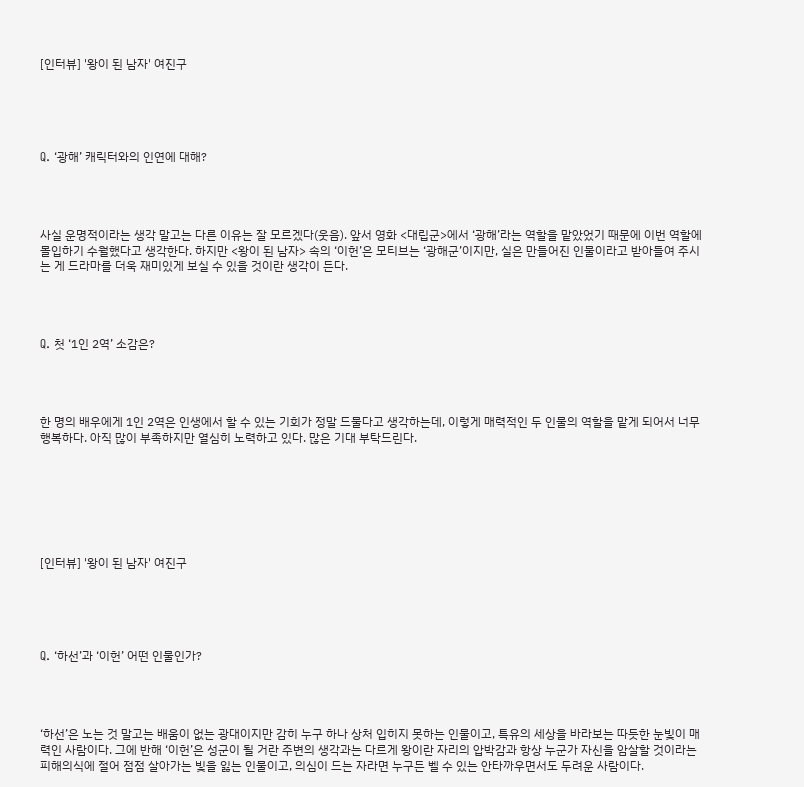[인터뷰] '왕이 된 남자' 여진구





Q. ‘광해’ 캐릭터와의 인연에 대해?




사실 운명적이라는 생각 말고는 다른 이유는 잘 모르겠다(웃음). 앞서 영화 <대립군>에서 ‘광해’라는 역할을 맡았었기 때문에 이번 역할에 몰입하기 수월했다고 생각한다. 하지만 <왕이 된 남자> 속의 ‘이헌’은 모티브는 ‘광해군’이지만, 실은 만들어진 인물이라고 받아들여 주시는 게 드라마를 더욱 재미있게 보실 수 있을 것이란 생각이 든다.




Q. 첫 ‘1인 2역’ 소감은?




한 명의 배우에게 1인 2역은 인생에서 할 수 있는 기회가 정말 드물다고 생각하는데, 이렇게 매력적인 두 인물의 역할을 맡게 되어서 너무 행복하다. 아직 많이 부족하지만 열심히 노력하고 있다. 많은 기대 부탁드린다.







[인터뷰] '왕이 된 남자' 여진구





Q. ‘하선’과 ‘이헌’ 어떤 인물인가?




‘하선’은 노는 것 말고는 배움이 없는 광대이지만 감히 누구 하나 상처 입히지 못하는 인물이고, 특유의 세상을 바라보는 따듯한 눈빛이 매력인 사람이다. 그에 반해 ‘이헌’은 성군이 될 거란 주변의 생각과는 다르게 왕이란 자리의 압박감과 항상 누군가 자신을 암살할 것이라는 피해의식에 절어 점점 살아가는 빛을 잃는 인물이고, 의심이 드는 자라면 누구든 벨 수 있는 안타까우면서도 두려운 사람이다.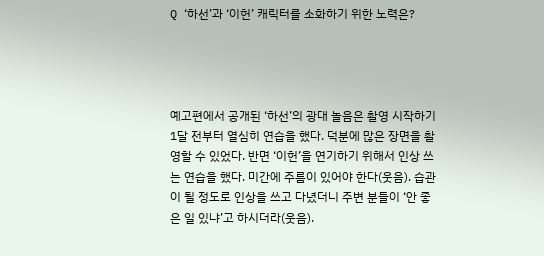Q ‘하선’과 ‘이헌’ 캐릭터를 소화하기 위한 노력은?




예고편에서 공개된 ‘하선’의 광대 놀음은 촬영 시작하기 1달 전부터 열심히 연습을 했다. 덕분에 많은 장면을 촬영할 수 있었다. 반면 ‘이헌’을 연기하기 위해서 인상 쓰는 연습을 했다. 미간에 주름이 있어야 한다(웃음). 습관이 될 정도로 인상을 쓰고 다녔더니 주변 분들이 ‘안 좋은 일 있냐’고 하시더라(웃음).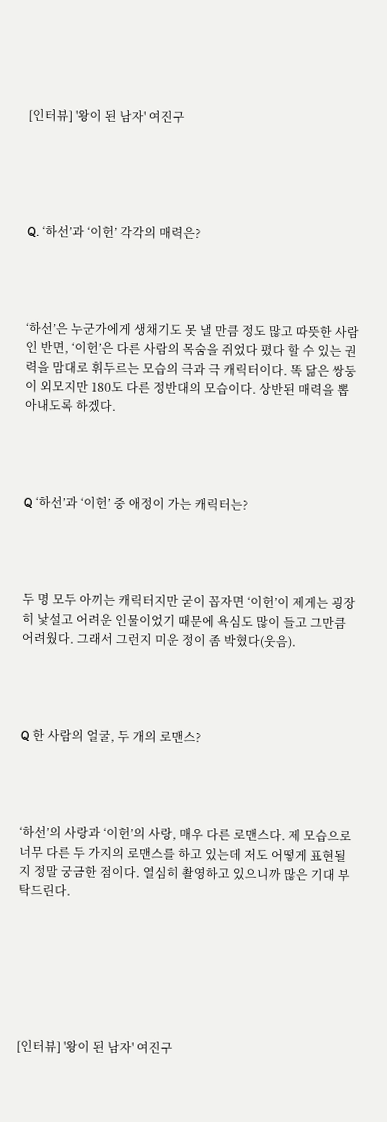[인터뷰] '왕이 된 남자' 여진구





Q. ‘하선’과 ‘이헌’ 각각의 매력은?




‘하선’은 누군가에게 생채기도 못 낼 만큼 정도 많고 따뜻한 사람인 반면, ‘이헌’은 다른 사람의 목숨을 쥐었다 폈다 할 수 있는 권력을 맘대로 휘두르는 모습의 극과 극 캐릭터이다. 똑 닮은 쌍둥이 외모지만 180도 다른 정반대의 모습이다. 상반된 매력을 뽑아내도록 하겠다.




Q ‘하선’과 ‘이헌’ 중 애정이 가는 캐릭터는?




두 명 모두 아끼는 캐릭터지만 굳이 꼽자면 ‘이헌’이 제게는 굉장히 낯설고 어려운 인물이었기 때문에 욕심도 많이 들고 그만큼 어려웠다. 그래서 그런지 미운 정이 좀 박혔다(웃음).




Q 한 사람의 얼굴, 두 개의 로맨스?




‘하선’의 사랑과 ‘이헌’의 사랑, 매우 다른 로맨스다. 제 모습으로 너무 다른 두 가지의 로맨스를 하고 있는데 저도 어떻게 표현될지 정말 궁금한 점이다. 열심히 촬영하고 있으니까 많은 기대 부탁드린다.







[인터뷰] '왕이 된 남자' 여진구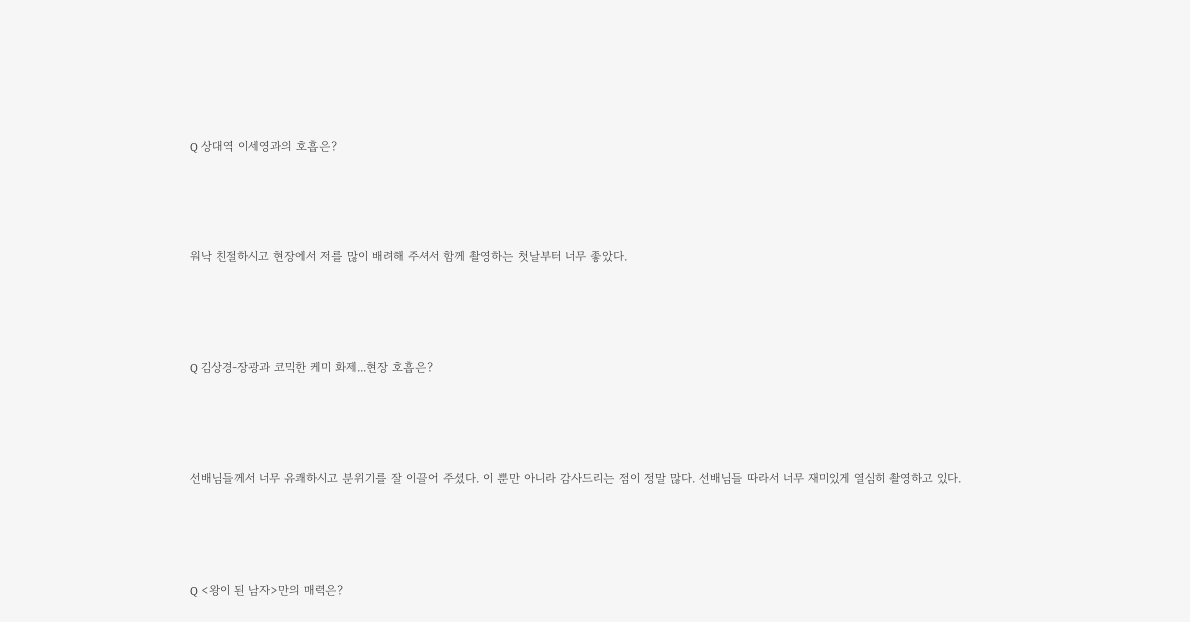Q 상대역 이세영과의 호흡은?




워낙 친절하시고 현장에서 저를 많이 배려해 주셔서 함께 촬영하는 첫날부터 너무 좋았다.




Q 김상경-장광과 코믹한 케미 화제...현장 호흡은?




선배님들께서 너무 유쾌하시고 분위기를 잘 이끌어 주셨다. 이 뿐만 아니라 감사드리는 점이 정말 많다. 선배님들 따라서 너무 재미있게 열심히 촬영하고 있다.




Q <왕이 된 남자>만의 매력은?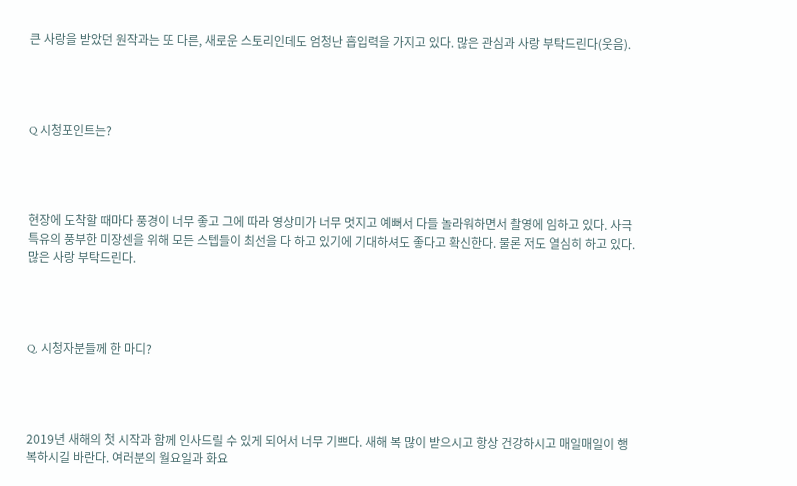큰 사랑을 받았던 원작과는 또 다른, 새로운 스토리인데도 엄청난 흡입력을 가지고 있다. 많은 관심과 사랑 부탁드린다(웃음).




Q 시청포인트는?




현장에 도착할 때마다 풍경이 너무 좋고 그에 따라 영상미가 너무 멋지고 예뻐서 다들 놀라워하면서 촬영에 임하고 있다. 사극 특유의 풍부한 미장센을 위해 모든 스텝들이 최선을 다 하고 있기에 기대하셔도 좋다고 확신한다. 물론 저도 열심히 하고 있다. 많은 사랑 부탁드린다.




Q. 시청자분들께 한 마디?




2019년 새해의 첫 시작과 함께 인사드릴 수 있게 되어서 너무 기쁘다. 새해 복 많이 받으시고 항상 건강하시고 매일매일이 행복하시길 바란다. 여러분의 월요일과 화요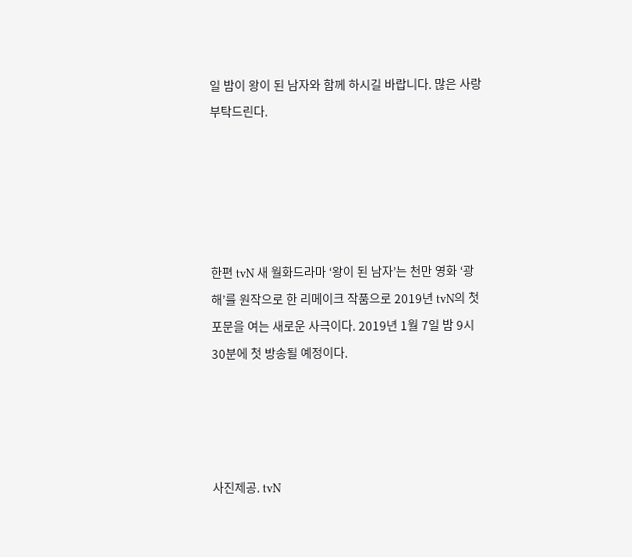일 밤이 왕이 된 남자와 함께 하시길 바랍니다. 많은 사랑 부탁드린다.





한편 tvN 새 월화드라마 ‘왕이 된 남자’는 천만 영화 ‘광해’를 원작으로 한 리메이크 작품으로 2019년 tvN의 첫 포문을 여는 새로운 사극이다. 2019년 1월 7일 밤 9시 30분에 첫 방송될 예정이다.




사진제공. tvN